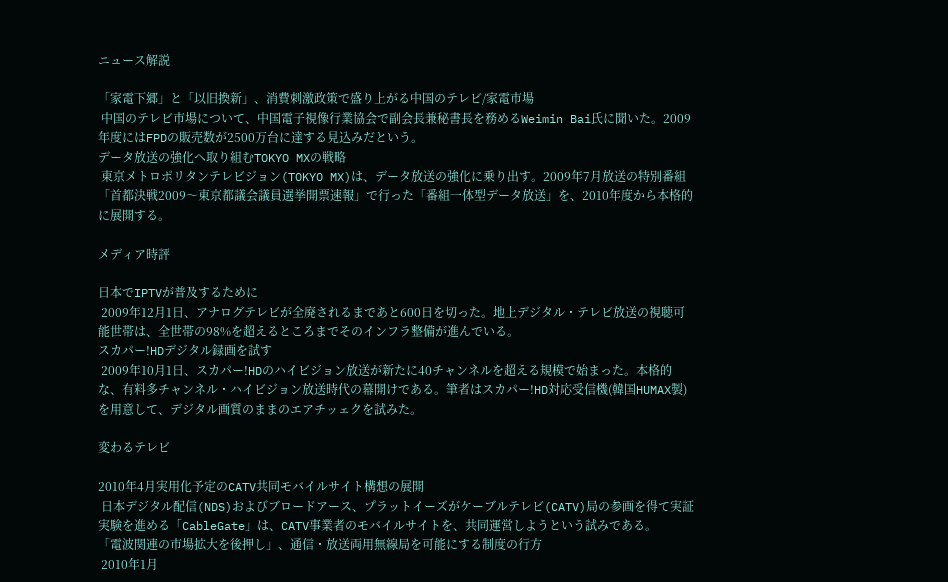ニュース解説

「家電下郷」と「以旧換新」、消費刺激政策で盛り上がる中国のテレビ/家電市場
 中国のテレビ市場について、中国電子視像行業協会で副会長兼秘書長を務めるWeimin Bai氏に聞いた。2009年度にはFPDの販売数が2500万台に達する見込みだという。
データ放送の強化へ取り組むTOKYO MXの戦略
 東京メトロポリタンテレビジョン(TOKYO MX)は、データ放送の強化に乗り出す。2009年7月放送の特別番組「首都決戦2009〜東京都議会議員選挙開票速報」で行った「番組一体型データ放送」を、2010年度から本格的に展開する。

メディア時評

日本でIPTVが普及するために
 2009年12月1日、アナログテレビが全廃されるまであと600日を切った。地上デジタル・テレビ放送の視聴可能世帯は、全世帯の98%を超えるところまでそのインフラ整備が進んでいる。
スカパー!HDデジタル録画を試す
 2009年10月1日、スカパー!HDのハイビジョン放送が新たに40チャンネルを超える規模で始まった。本格的な、有料多チャンネル・ハイビジョン放送時代の幕開けである。筆者はスカパー!HD対応受信機(韓国HUMAX製)を用意して、デジタル画質のままのエアチッェクを試みた。

変わるテレビ

2010年4月実用化予定のCATV共同モバイルサイト構想の展開
 日本デジタル配信(NDS)およびブロードアース、プラットイーズがケーブルテレビ(CATV)局の参画を得て実証実験を進める「CableGate」は、CATV事業者のモバイルサイトを、共同運営しようという試みである。
「電波関連の市場拡大を後押し」、通信・放送両用無線局を可能にする制度の行方
 2010年1月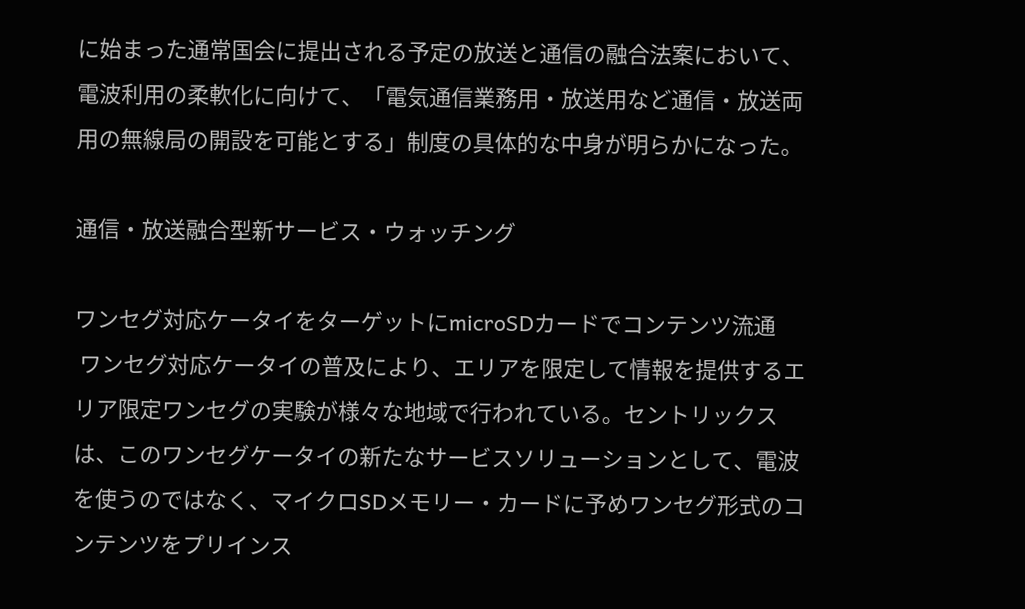に始まった通常国会に提出される予定の放送と通信の融合法案において、電波利用の柔軟化に向けて、「電気通信業務用・放送用など通信・放送両用の無線局の開設を可能とする」制度の具体的な中身が明らかになった。

通信・放送融合型新サービス・ウォッチング

ワンセグ対応ケータイをターゲットにmicroSDカードでコンテンツ流通
 ワンセグ対応ケータイの普及により、エリアを限定して情報を提供するエリア限定ワンセグの実験が様々な地域で行われている。セントリックスは、このワンセグケータイの新たなサービスソリューションとして、電波を使うのではなく、マイクロSDメモリー・カードに予めワンセグ形式のコンテンツをプリインス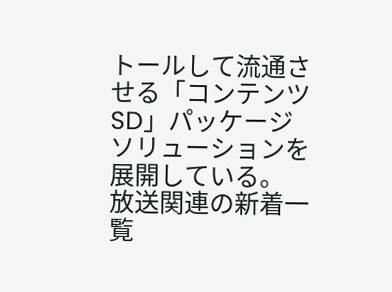トールして流通させる「コンテンツSD」パッケージソリューションを展開している。
放送関連の新着一覧